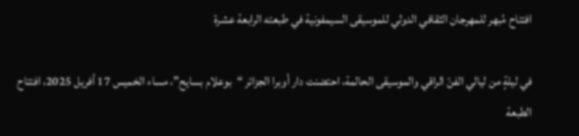افتتاح مُبهر للمهرجان الثقافي الدولي للموسيقى السيمفونية في طبعته الرابعة عشرة

في ليلةٍ من ليالي الفنّ الراقي والموسيقى الحالمة، احتضنت دار أوبرا الجزائر “بوعلام بسايح”، مساء الخميس 17 أفريل 2025، افتتاح الطبعة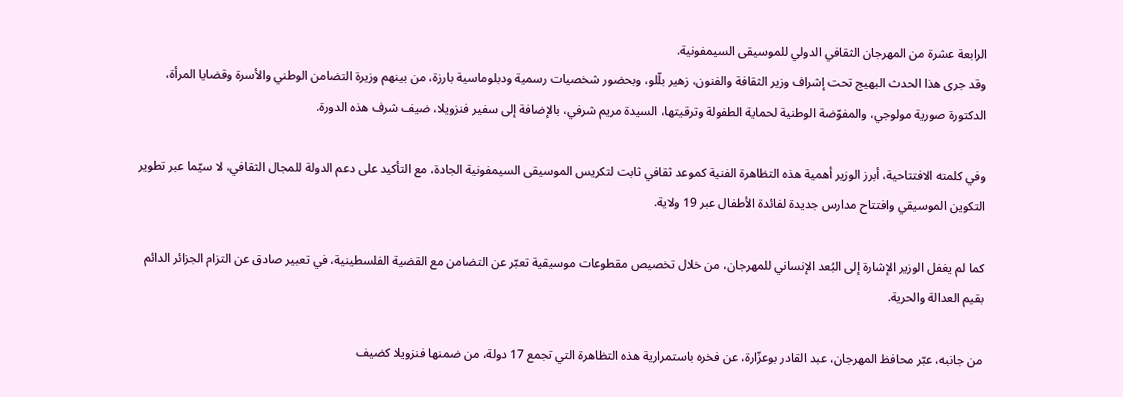الرابعة عشرة من المهرجان الثقافي الدولي للموسيقى السيمفونية.
وقد جرى هذا الحدث البهيج تحت إشراف وزير الثقافة والفنون، زهير بلّلو، وبحضور شخصيات رسمية ودبلوماسية بارزة، من بينهم وزيرة التضامن الوطني والأسرة وقضايا المرأة، الدكتورة صورية مولوجي، والمفوّضة الوطنية لحماية الطفولة وترقيتها، السيدة مريم شرفي، بالإضافة إلى سفير فنزويلا، ضيف شرف هذه الدورة.

وفي كلمته الافتتاحية، أبرز الوزير أهمية هذه التظاهرة الفنية كموعد ثقافي ثابت لتكريس الموسيقى السيمفونية الجادة، مع التأكيد على دعم الدولة للمجال الثقافي، لا سيّما عبر تطوير التكوين الموسيقي وافتتاح مدارس جديدة لفائدة الأطفال عبر 19 ولاية.

كما لم يغفل الوزير الإشارة إلى البُعد الإنساني للمهرجان، من خلال تخصيص مقطوعات موسيقية تعبّر عن التضامن مع القضية الفلسطينية، في تعبير صادق عن التزام الجزائر الدائم بقيم العدالة والحرية.

من جانبه، عبّر محافظ المهرجان، عبد القادر بوعزّارة، عن فخره باستمرارية هذه التظاهرة التي تجمع 17 دولة، من ضمنها فنزويلا كضيف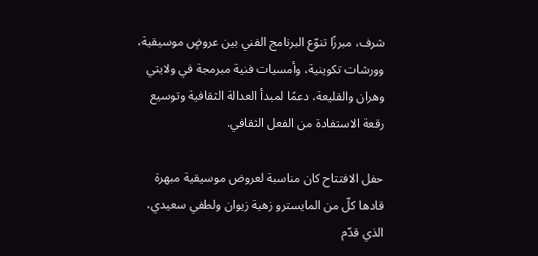شرف، مبرزًا تنوّع البرنامج الفني بين عروضٍ موسيقية، وورشات تكوينية، وأمسيات فنية مبرمجة في ولايتي وهران والقليعة، دعمًا لمبدأ العدالة الثقافية وتوسيع رقعة الاستفادة من الفعل الثقافي.

حفل الافتتاح كان مناسبة لعروض موسيقية مبهرة قادها كلّ من المايسترو زهية زيوان ولطفي سعيدي، الذي قدّم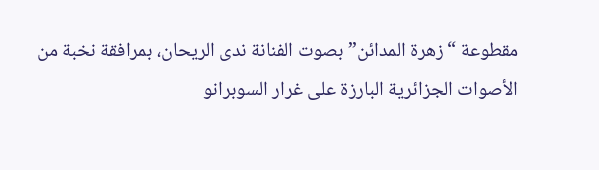مقطوعة “زهرة المدائن” بصوت الفنانة ندى الريحان، بمرافقة نخبة من الأصوات الجزائرية البارزة على غرار السوبرانو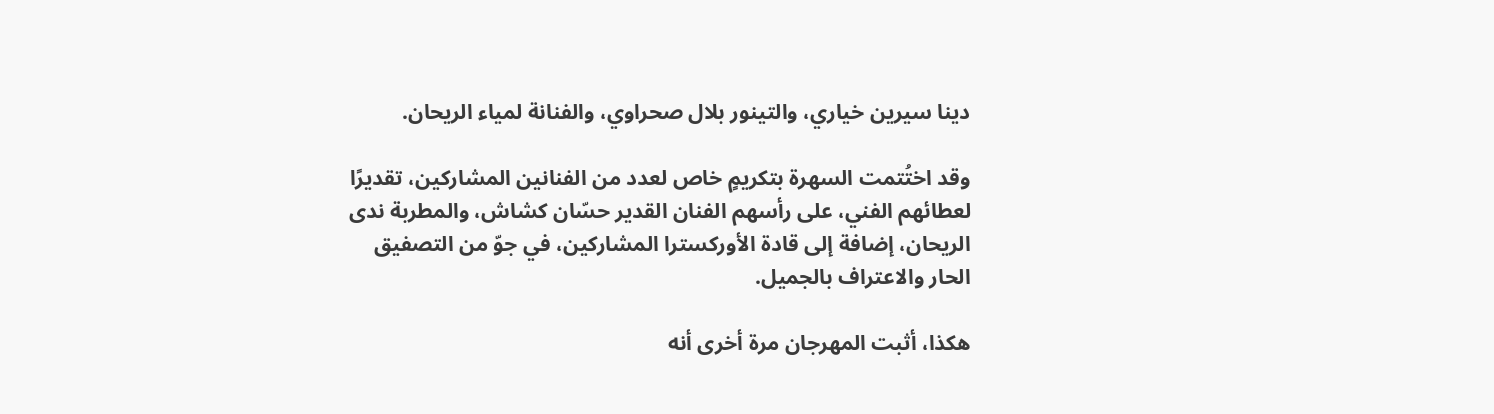دينا سيرين خياري، والتينور بلال صحراوي، والفنانة لمياء الريحان.

وقد اختُتمت السهرة بتكريمٍ خاص لعدد من الفنانين المشاركين، تقديرًا لعطائهم الفني، على رأسهم الفنان القدير حسّان كشاش، والمطربة ندى الريحان، إضافة إلى قادة الأوركسترا المشاركين، في جوّ من التصفيق الحار والاعتراف بالجميل.

هكذا، أثبت المهرجان مرة أخرى أنه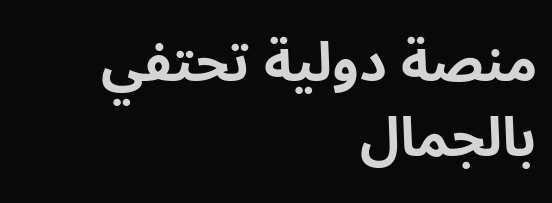منصة دولية تحتفي بالجمال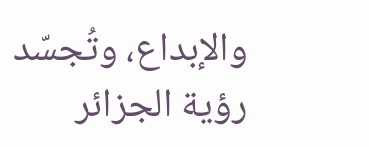والإبداع، وتُجسّد رؤية الجزائر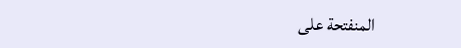المنفتحة على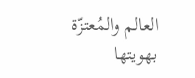العالم والمُعتزّة بهويتها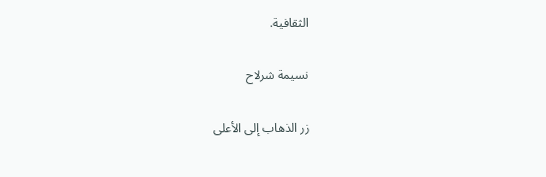الثقافية.

نسيمة شرلاح

زر الذهاب إلى الأعلى